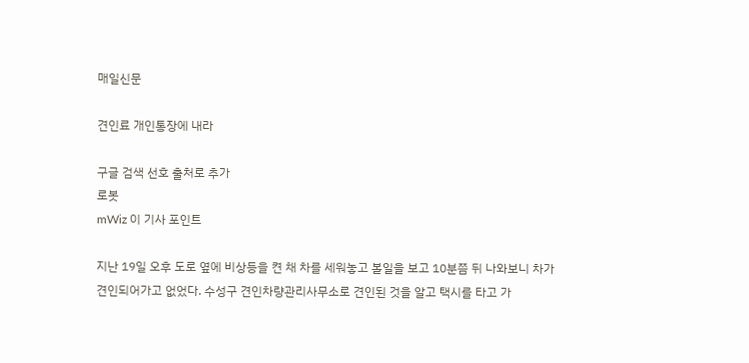매일신문

견인료 개인통장에 내라

구글 검색 선호 출처로 추가
로봇
mWiz 이 기사 포인트

지난 19일 오후 도로 옆에 비상등을 켠 채 차를 세워놓고 볼일을 보고 10분쯤 뒤 나와보니 차가 견인되어가고 없었다. 수성구 견인차량관리사무소로 견인된 것을 알고 택시를 타고 가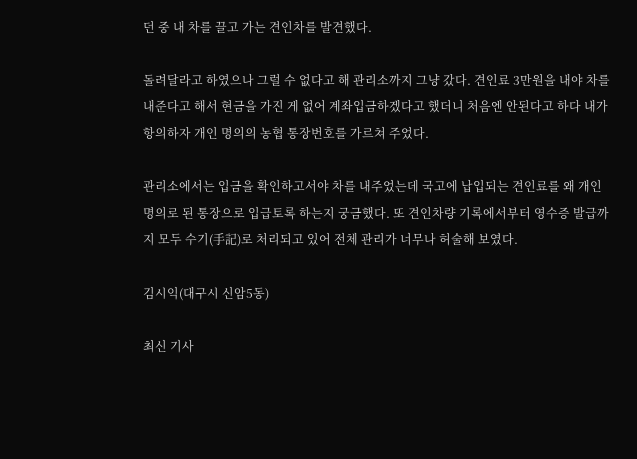던 중 내 차를 끌고 가는 견인차를 발견했다.

돌려달라고 하였으나 그럴 수 없다고 해 관리소까지 그냥 갔다. 견인료 3만원을 내야 차를 내준다고 해서 현금을 가진 게 없어 계좌입금하겠다고 했더니 처음엔 안된다고 하다 내가 항의하자 개인 명의의 농협 통장번호를 가르쳐 주었다.

관리소에서는 입금을 확인하고서야 차를 내주었는데 국고에 납입되는 견인료를 왜 개인명의로 된 통장으로 입급토록 하는지 궁금했다. 또 견인차량 기록에서부터 영수증 발급까지 모두 수기(手記)로 처리되고 있어 전체 관리가 너무나 허술해 보였다.

김시익(대구시 신암5동)

최신 기사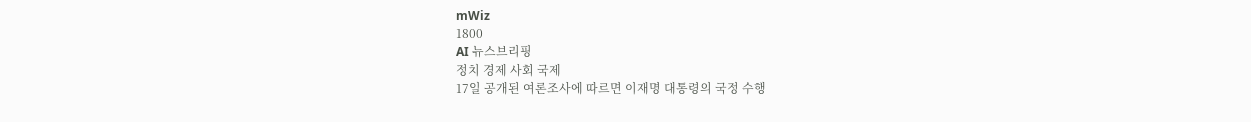mWiz
1800
AI 뉴스브리핑
정치 경제 사회 국제
17일 공개된 여론조사에 따르면 이재명 대통령의 국정 수행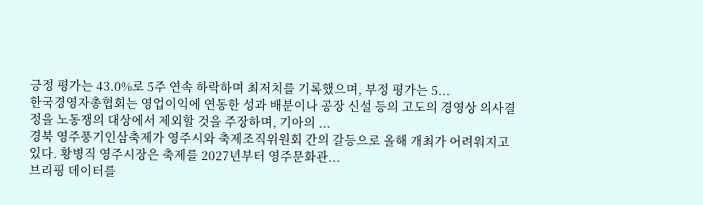긍정 평가는 43.0%로 5주 연속 하락하며 최저치를 기록했으며, 부정 평가는 5...
한국경영자총협회는 영업이익에 연동한 성과 배분이나 공장 신설 등의 고도의 경영상 의사결정을 노동쟁의 대상에서 제외할 것을 주장하며, 기아의 ...
경북 영주풍기인삼축제가 영주시와 축제조직위원회 간의 갈등으로 올해 개최가 어려워지고 있다. 황병직 영주시장은 축제를 2027년부터 영주문화관...
브리핑 데이터를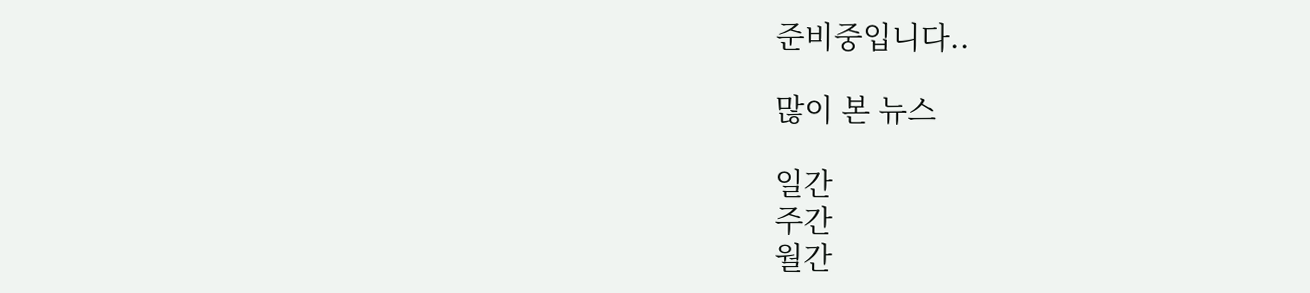준비중입니다..

많이 본 뉴스

일간
주간
월간